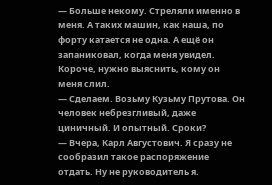— Больше некому. Стреляли именно в меня. А таких машин, как наша, по форту катается не одна. А ещё он запаниковал, когда меня увидел. Короче, нужно выяснить, кому он меня слил.
— Сделаем. Возьму Кузьму Прутова. Он человек небрезгливый, даже циничный. И опытный. Сроки?
— Вчера, Карл Августович. Я сразу не сообразил такое распоряжение отдать. Ну не руководитель я.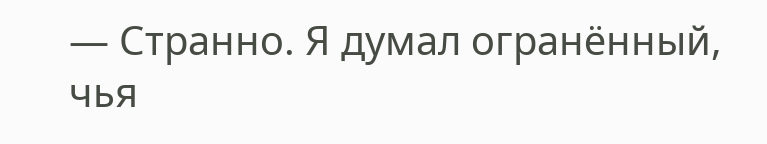— Странно. Я думал огранённый, чья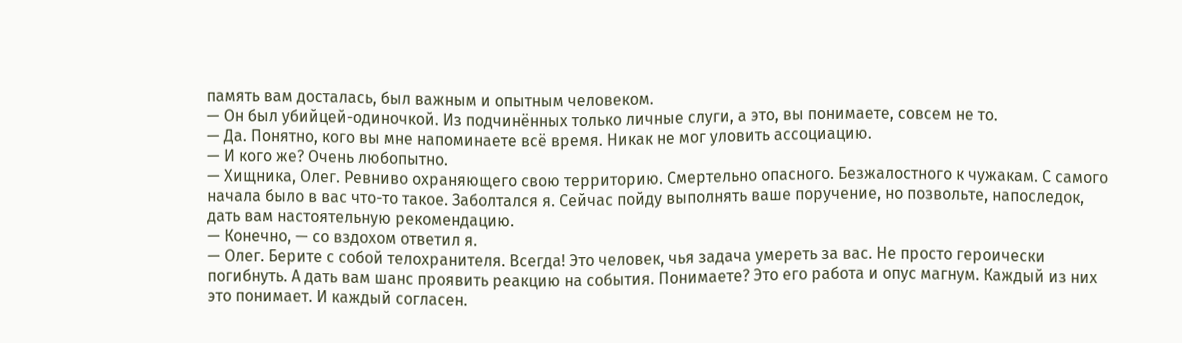память вам досталась, был важным и опытным человеком.
— Он был убийцей-одиночкой. Из подчинённых только личные слуги, а это, вы понимаете, совсем не то.
— Да. Понятно, кого вы мне напоминаете всё время. Никак не мог уловить ассоциацию.
— И кого же? Очень любопытно.
— Хищника, Олег. Ревниво охраняющего свою территорию. Смертельно опасного. Безжалостного к чужакам. С самого начала было в вас что-то такое. Заболтался я. Сейчас пойду выполнять ваше поручение, но позвольте, напоследок, дать вам настоятельную рекомендацию.
— Конечно, — со вздохом ответил я.
— Олег. Берите с собой телохранителя. Всегда! Это человек, чья задача умереть за вас. Не просто героически погибнуть. А дать вам шанс проявить реакцию на события. Понимаете? Это его работа и опус магнум. Каждый из них это понимает. И каждый согласен.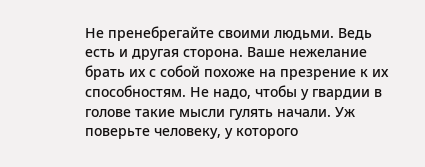Не пренебрегайте своими людьми. Ведь есть и другая сторона. Ваше нежелание брать их с собой похоже на презрение к их способностям. Не надо, чтобы у гвардии в голове такие мысли гулять начали. Уж поверьте человеку, у которого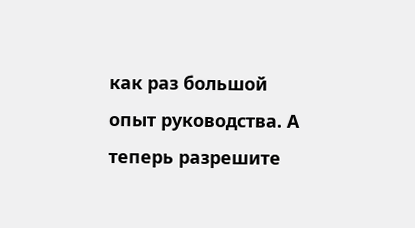как раз большой опыт руководства. А теперь разрешите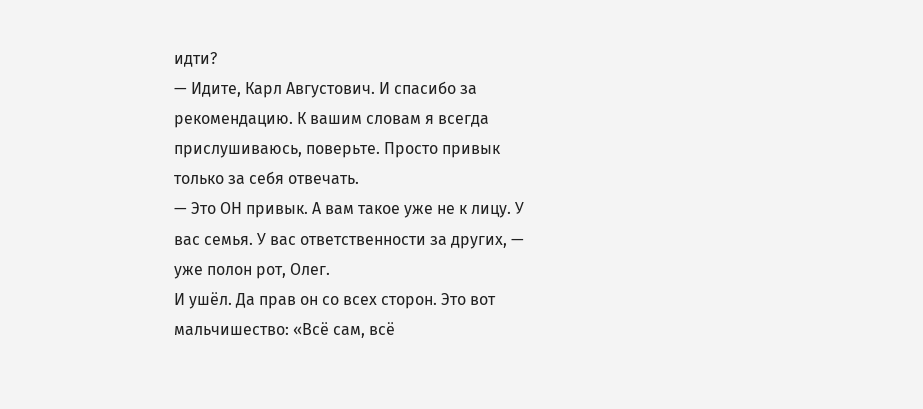идти?
— Идите, Карл Августович. И спасибо за рекомендацию. К вашим словам я всегда прислушиваюсь, поверьте. Просто привык только за себя отвечать.
— Это ОН привык. А вам такое уже не к лицу. У вас семья. У вас ответственности за других, — уже полон рот, Олег.
И ушёл. Да прав он со всех сторон. Это вот мальчишество: «Всё сам, всё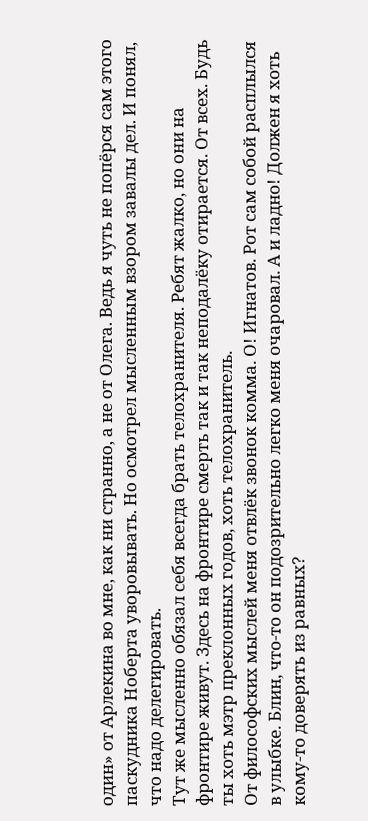один» от Арлекина во мне, как ни странно, а не от Олега. Ведь я чуть не попёрся сам этого паскудника Ноберта уворовывать. Но осмотрел мысленным взором завалы дел. И понял, что надо делегировать.
Тут же мысленно обязал себя всегда брать телохранителя. Ребят жалко, но они на фронтире живут. Здесь на фронтире смерть так и так неподалёку отирается. От всех. Будь ты хоть мэтр преклонных годов, хоть телохранитель.
От философских мыслей меня отвлёк звонок комма. О! Игнатов. Рот сам собой расплылся в улыбке. Блин, что-то он подозрительно легко меня очаровал. А и ладно! Должен я хоть кому-то доверять из равных?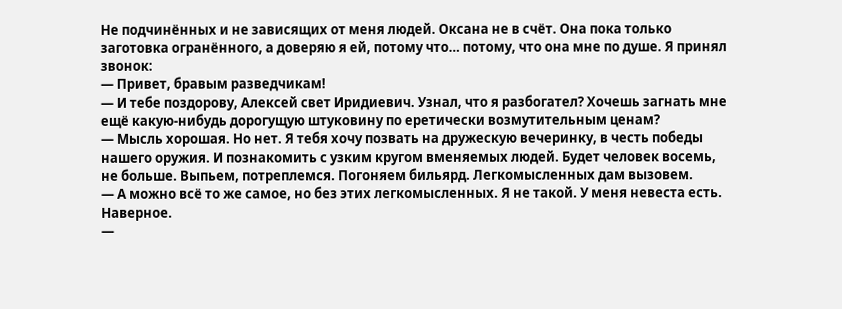Не подчинённых и не зависящих от меня людей. Оксана не в счёт. Она пока только заготовка огранённого, а доверяю я ей, потому что… потому, что она мне по душе. Я принял звонок:
— Привет, бравым разведчикам!
— И тебе поздорову, Алексей свет Иридиевич. Узнал, что я разбогател? Хочешь загнать мне ещё какую-нибудь дорогущую штуковину по еретически возмутительным ценам?
— Мысль хорошая. Но нет. Я тебя хочу позвать на дружескую вечеринку, в честь победы нашего оружия. И познакомить с узким кругом вменяемых людей. Будет человек восемь, не больше. Выпьем, потреплемся. Погоняем бильярд. Легкомысленных дам вызовем.
— А можно всё то же самое, но без этих легкомысленных. Я не такой. У меня невеста есть. Наверное.
—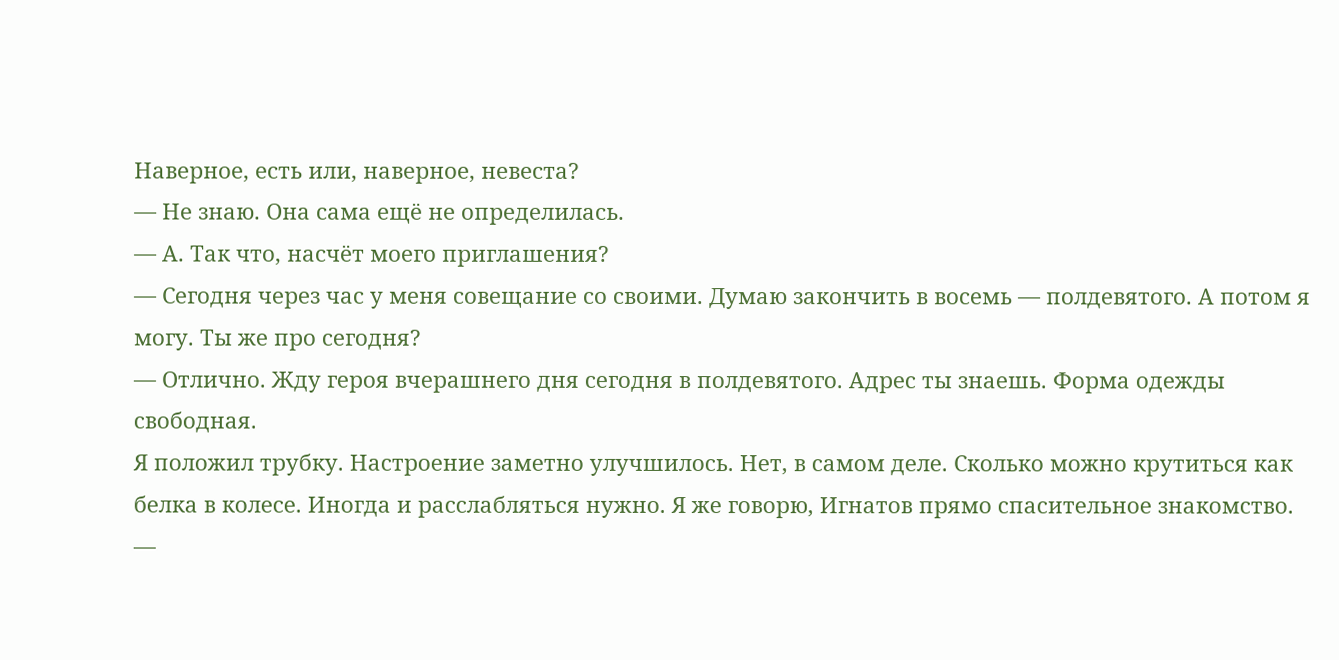Наверное, есть или, наверное, невеста?
— Не знаю. Она сама ещё не определилась.
— А. Так что, насчёт моего приглашения?
— Сегодня через час у меня совещание со своими. Думаю закончить в восемь — полдевятого. А потом я могу. Ты же про сегодня?
— Отлично. Жду героя вчерашнего дня сегодня в полдевятого. Адрес ты знаешь. Форма одежды свободная.
Я положил трубку. Настроение заметно улучшилось. Нет, в самом деле. Сколько можно крутиться как белка в колесе. Иногда и расслабляться нужно. Я же говорю, Игнатов прямо спасительное знакомство.
—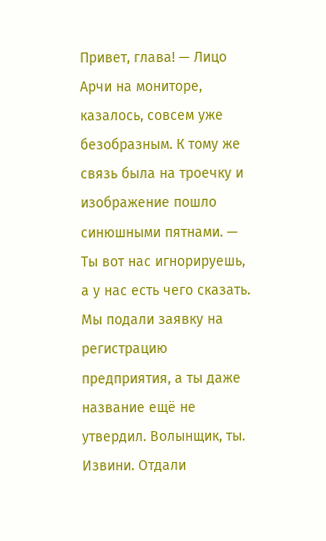Привет, глава! — Лицо Арчи на мониторе, казалось, совсем уже безобразным. К тому же связь была на троечку и изображение пошло синюшными пятнами. — Ты вот нас игнорируешь, а у нас есть чего сказать. Мы подали заявку на регистрацию предприятия, а ты даже название ещё не утвердил. Волынщик, ты. Извини. Отдали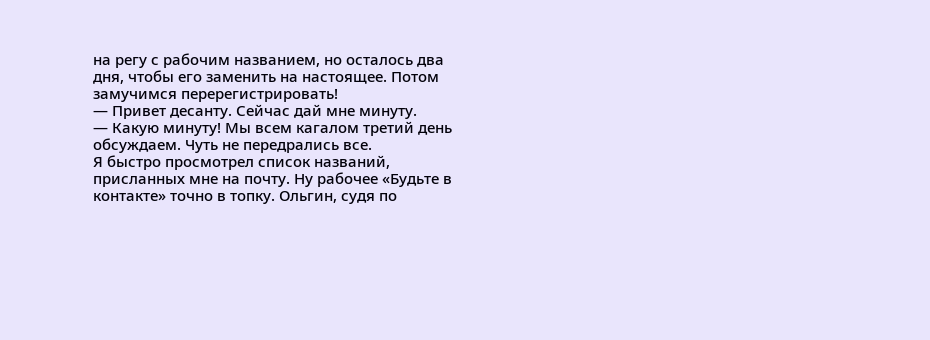на регу с рабочим названием, но осталось два дня, чтобы его заменить на настоящее. Потом замучимся перерегистрировать!
— Привет десанту. Сейчас дай мне минуту.
— Какую минуту! Мы всем кагалом третий день обсуждаем. Чуть не передрались все.
Я быстро просмотрел список названий, присланных мне на почту. Ну рабочее «Будьте в контакте» точно в топку. Ольгин, судя по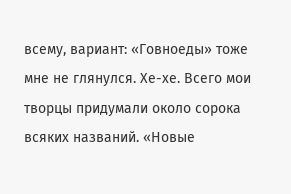всему, вариант: «Говноеды» тоже мне не глянулся. Хе-хе. Всего мои творцы придумали около сорока всяких названий. «Новые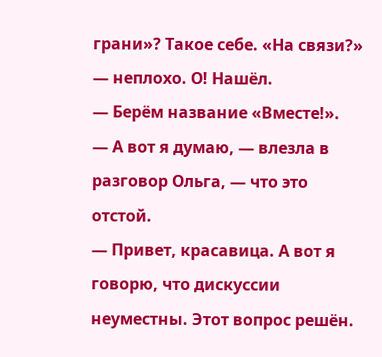грани»? Такое себе. «На связи?» — неплохо. О! Нашёл.
— Берём название «Вместе!».
— А вот я думаю, — влезла в разговор Ольга, — что это отстой.
— Привет, красавица. А вот я говорю, что дискуссии неуместны. Этот вопрос решён.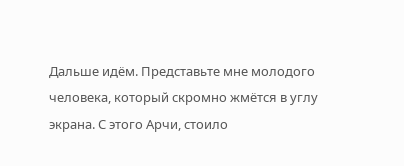Дальше идём. Представьте мне молодого человека, который скромно жмётся в углу экрана. С этого Арчи, стоило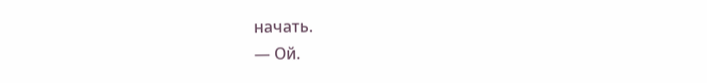начать.
— Ой.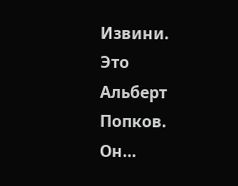Извини. Это Альберт Попков. Он…